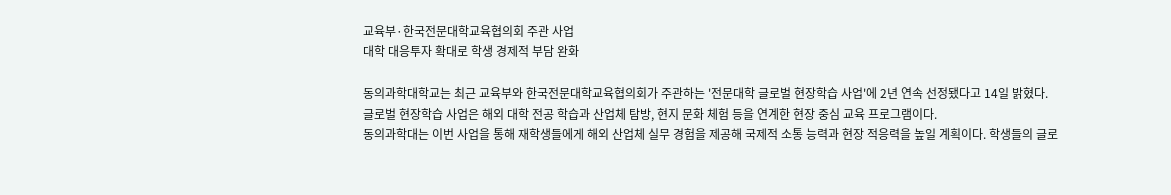교육부·한국전문대학교육협의회 주관 사업
대학 대응투자 확대로 학생 경제적 부담 완화

동의과학대학교는 최근 교육부와 한국전문대학교육협의회가 주관하는 '전문대학 글로벌 현장학습 사업'에 2년 연속 선정됐다고 14일 밝혔다.
글로벌 현장학습 사업은 해외 대학 전공 학습과 산업체 탐방, 현지 문화 체험 등을 연계한 현장 중심 교육 프로그램이다.
동의과학대는 이번 사업을 통해 재학생들에게 해외 산업체 실무 경험을 제공해 국제적 소통 능력과 현장 적응력을 높일 계획이다. 학생들의 글로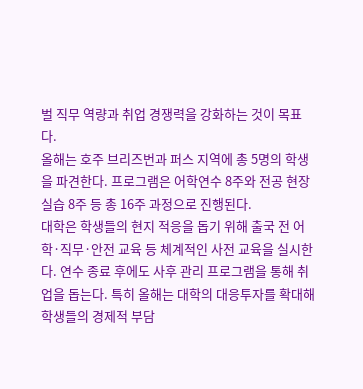벌 직무 역량과 취업 경쟁력을 강화하는 것이 목표다.
올해는 호주 브리즈번과 퍼스 지역에 총 5명의 학생을 파견한다. 프로그램은 어학연수 8주와 전공 현장실습 8주 등 총 16주 과정으로 진행된다.
대학은 학생들의 현지 적응을 돕기 위해 출국 전 어학·직무·안전 교육 등 체계적인 사전 교육을 실시한다. 연수 종료 후에도 사후 관리 프로그램을 통해 취업을 돕는다. 특히 올해는 대학의 대응투자를 확대해 학생들의 경제적 부담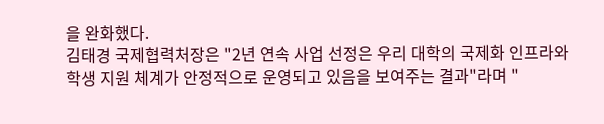을 완화했다.
김태경 국제협력처장은 "2년 연속 사업 선정은 우리 대학의 국제화 인프라와 학생 지원 체계가 안정적으로 운영되고 있음을 보여주는 결과"라며 "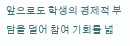앞으로도 학생의 경제적 부담을 덜어 참여 기회를 넓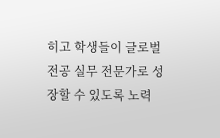히고 학생들이 글로벌 전공 실무 전문가로 성장할 수 있도록 노력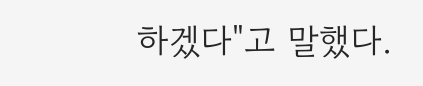하겠다"고 말했다.